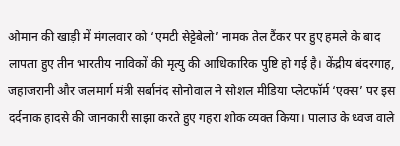ओमान की खाड़ी में मंगलवार को ‘एमटी सेट्टेबेलो’ नामक तेल टैंकर पर हुए हमले के बाद लापता हुए तीन भारतीय नाविकों की मृत्यु की आधिकारिक पुष्टि हो गई है। केंद्रीय बंदरगाह, जहाजरानी और जलमार्ग मंत्री सर्बानंद सोनोवाल ने सोशल मीडिया प्लेटफॉर्म ‘एक्स’ पर इस दर्दनाक हादसे की जानकारी साझा करते हुए गहरा शोक व्यक्त किया। पालाउ के ध्वज वाले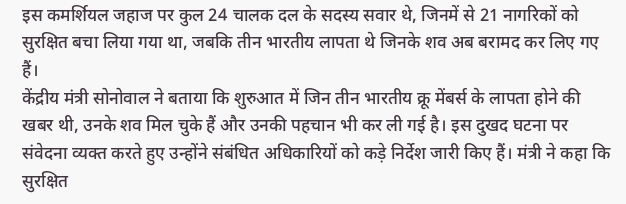इस कमर्शियल जहाज पर कुल 24 चालक दल के सदस्य सवार थे, जिनमें से 21 नागरिकों को सुरक्षित बचा लिया गया था, जबकि तीन भारतीय लापता थे जिनके शव अब बरामद कर लिए गए हैं।
केंद्रीय मंत्री सोनोवाल ने बताया कि शुरुआत में जिन तीन भारतीय क्रू मेंबर्स के लापता होने की खबर थी, उनके शव मिल चुके हैं और उनकी पहचान भी कर ली गई है। इस दुखद घटना पर संवेदना व्यक्त करते हुए उन्होंने संबंधित अधिकारियों को कड़े निर्देश जारी किए हैं। मंत्री ने कहा कि सुरक्षित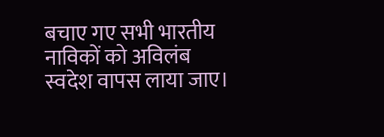बचाए गए सभी भारतीय नाविकों को अविलंब स्वदेश वापस लाया जाए।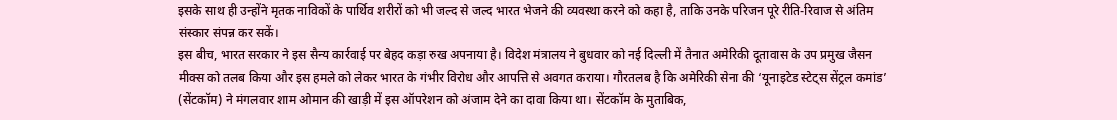इसके साथ ही उन्होंने मृतक नाविकों के पार्थिव शरीरों को भी जल्द से जल्द भारत भेजने की व्यवस्था करने को कहा है, ताकि उनके परिजन पूरे रीति-रिवाज से अंतिम संस्कार संपन्न कर सकें।
इस बीच, भारत सरकार ने इस सैन्य कार्रवाई पर बेहद कड़ा रुख अपनाया है। विदेश मंत्रालय ने बुधवार को नई दिल्ली में तैनात अमेरिकी दूतावास के उप प्रमुख जैसन मीक्स को तलब किया और इस हमले को लेकर भारत के गंभीर विरोध और आपत्ति से अवगत कराया। गौरतलब है कि अमेरिकी सेना की ‘यूनाइटेड स्टेट्स सेंट्रल कमांड’ (सेंटकॉम) ने मंगलवार शाम ओमान की खाड़ी में इस ऑपरेशन को अंजाम देने का दावा किया था। सेंटकॉम के मुताबिक,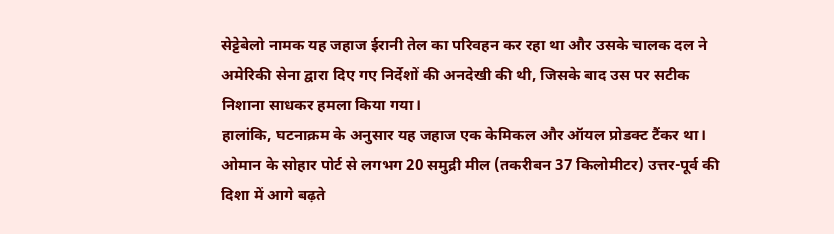सेट्टेबेलो नामक यह जहाज ईरानी तेल का परिवहन कर रहा था और उसके चालक दल ने अमेरिकी सेना द्वारा दिए गए निर्देशों की अनदेखी की थी, जिसके बाद उस पर सटीक निशाना साधकर हमला किया गया।
हालांकि, घटनाक्रम के अनुसार यह जहाज एक केमिकल और ऑयल प्रोडक्ट टैंकर था। ओमान के सोहार पोर्ट से लगभग 20 समुद्री मील (तकरीबन 37 किलोमीटर) उत्तर-पूर्व की दिशा में आगे बढ़ते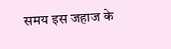समय इस जहाज के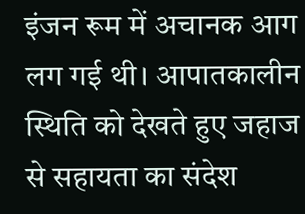इंजन रूम में अचानक आग लग गई थी। आपातकालीन स्थिति को देखते हुए जहाज से सहायता का संदेश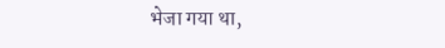भेजा गया था,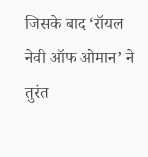जिसके बाद ‘रॉयल नेवी ऑफ ओमान’ ने तुरंत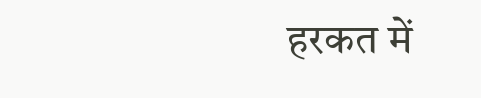हरकत में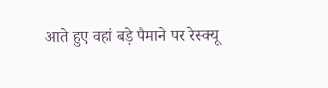आते हुए वहां बड़े पैमाने पर रेस्क्यू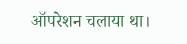ऑपरेशन चलाया था।